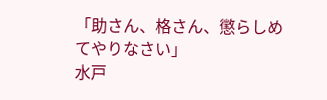「助さん、格さん、懲らしめてやりなさい」
水戸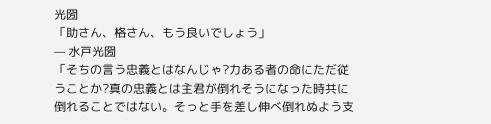光圀
「助さん、格さん、もう良いでしょう」
— 水戸光圀
「そちの言う忠義とはなんじゃ?力ある者の命にただ従うことか?真の忠義とは主君が倒れそうになった時共に倒れることではない。そっと手を差し伸べ倒れぬよう支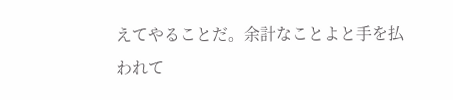えてやることだ。余計なことよと手を払われて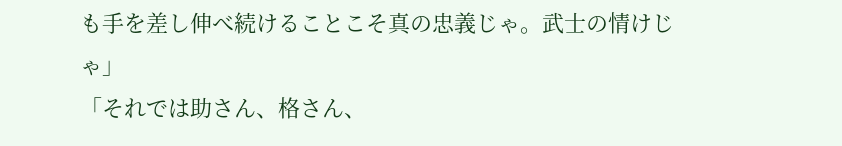も手を差し伸べ続けることこそ真の忠義じゃ。武士の情けじゃ」
「それでは助さん、格さん、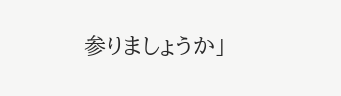参りましょうか」